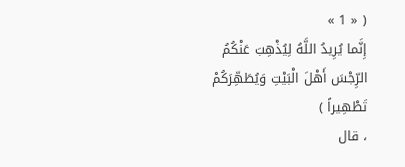( « 1 »
إِنَّما يُرِيدُ اللَّهُ لِيُذْهِبَ عَنْكُمُ الرِّجْسَ أَهْلَ الْبَيْتِ وَيُطَهِّرَكُمْ تَطْهِيراً )
، قال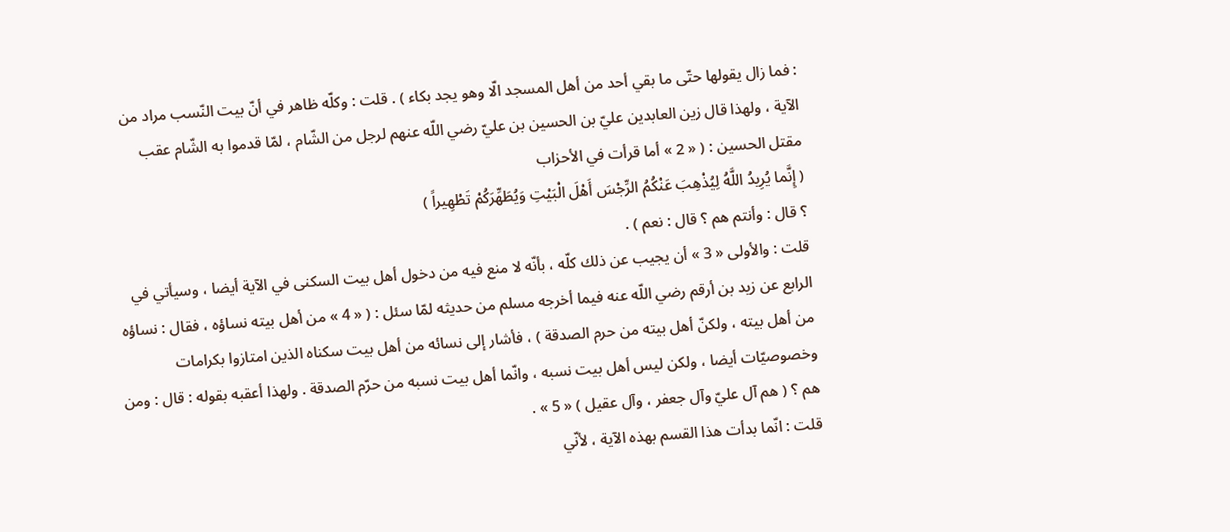: فما زال يقولها حتّى ما بقي أحد من أهل المسجد الّا وهو يجد بكاء ) . قلت : وكلّه ظاهر في أنّ بيت النّسب مراد من الآية ، ولهذا قال زين العابدين عليّ بن الحسين بن عليّ رضي اللّه عنهم لرجل من الشّام ، لمّا قدموا به الشّام عقب مقتل الحسين : ( « 2 » أما قرأت في الأحزاب
( إِنَّما يُرِيدُ اللَّهُ لِيُذْهِبَ عَنْكُمُ الرِّجْسَ أَهْلَ الْبَيْتِ وَيُطَهِّرَكُمْ تَطْهِيراً )
؟ قال : وأنتم هم ؟ قال : نعم ) .
قلت : والأولى « 3 » أن يجيب عن ذلك كلّه ، بأنّه لا منع فيه من دخول أهل بيت السكنى في الآية أيضا ، وسيأتي في الرابع عن زيد بن أرقم رضي اللّه عنه فيما أخرجه مسلم من حديثه لمّا سئل : ( « 4 » من أهل بيته نساؤه ، فقال : نساؤه من أهل بيته ، ولكنّ أهل بيته من حرم الصدقة ) ، فأشار إلى نسائه من أهل بيت سكناه الذين امتازوا بكرامات وخصوصيّات أيضا ، ولكن ليس أهل بيت نسبه ، وانّما أهل بيت نسبه من حرّم الصدقة . ولهذا أعقبه بقوله : قال : ومن هم ؟ ( هم آل عليّ وآل جعفر ، وآل عقيل ) « 5 » .
قلت : انّما بدأت هذا القسم بهذه الآية ، لأنّي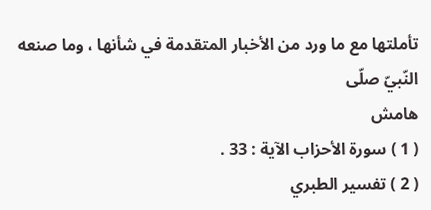تأملتها مع ما ورد من الأخبار المتقدمة في شأنها ، وما صنعه النّبيّ صلّى
هامش
( 1 ) سورة الأحزاب الآية : 33 .
( 2 ) تفسير الطبري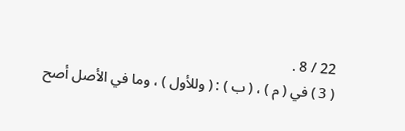22 / 8 .
( 3 ) في ( م ) ، ( ب ) : ( وللأول ) ، وما في الأصل أصح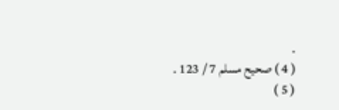.
( 4 ) صحيح مسلم 7 / 123 .
( 5 )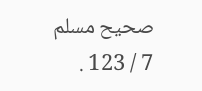صحيح مسلم 7 / 123 .